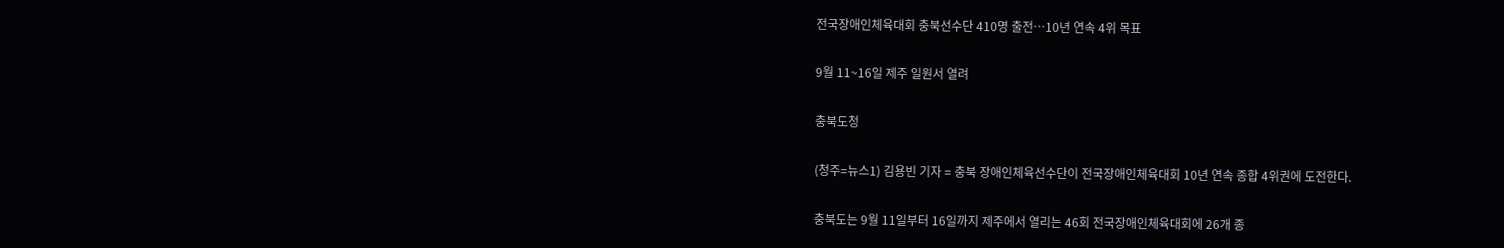전국장애인체육대회 충북선수단 410명 출전…10년 연속 4위 목표

9월 11~16일 제주 일원서 열려

충북도청

(청주=뉴스1) 김용빈 기자 = 충북 장애인체육선수단이 전국장애인체육대회 10년 연속 종합 4위권에 도전한다.

충북도는 9월 11일부터 16일까지 제주에서 열리는 46회 전국장애인체육대회에 26개 종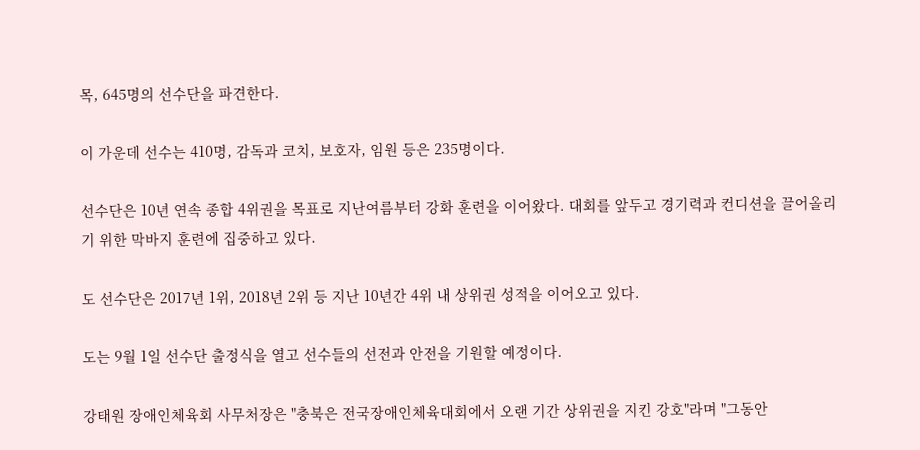목, 645명의 선수단을 파견한다.

이 가운데 선수는 410명, 감독과 코치, 보호자, 임원 등은 235명이다.

선수단은 10년 연속 종합 4위권을 목표로 지난여름부터 강화 훈련을 이어왔다. 대회를 앞두고 경기력과 컨디션을 끌어올리기 위한 막바지 훈련에 집중하고 있다.

도 선수단은 2017년 1위, 2018년 2위 등 지난 10년간 4위 내 상위권 성적을 이어오고 있다.

도는 9월 1일 선수단 출정식을 열고 선수들의 선전과 안전을 기원할 예정이다.

강태원 장애인체육회 사무처장은 "충북은 전국장애인체육대회에서 오랜 기간 상위권을 지킨 강호"라며 "그동안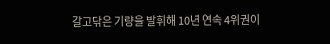갈고닦은 기량을 발휘해 10년 연속 4위권이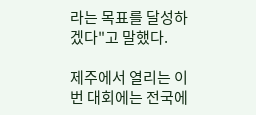라는 목표를 달성하겠다"고 말했다.

제주에서 열리는 이번 대회에는 전국에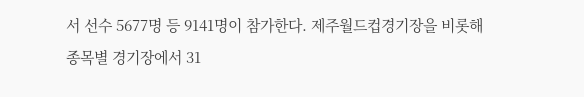서 선수 5677명 등 9141명이 참가한다. 제주월드컵경기장을 비롯해 종목별 경기장에서 31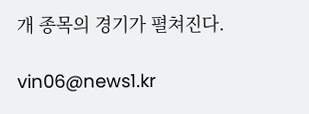개 종목의 경기가 펼쳐진다.

vin06@news1.kr